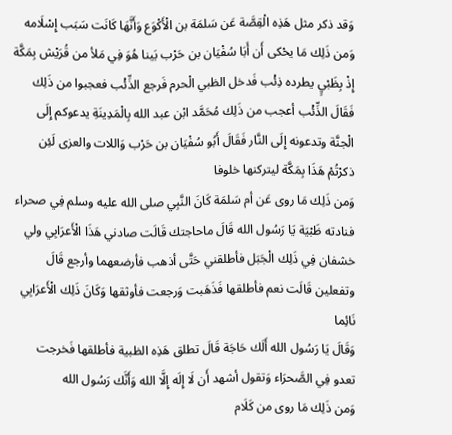وَقد ذكر مثل هَذِه الْقِصَّة عَن سَلمَة بن الْأَكْوَع وَأَنَّهَا كَانَت سَبَب إِسْلَامه
وَمن ذَلِك مَا يحْكى أَن أَبَا سُفْيَان بن حَرْب بَينا هُوَ فِي مَلأ من قُرَيْش بِمَكَّة إِذْ بِظَبْيٍ يطرده ذِئْب فَدخل الظبي الْحرم فَرجع الذِّئْب فعجبوا من ذَلِك فَقَالَ الذِّئْب أعجب من ذَلِك مُحَمَّد ابْن عبد الله بِالْمَدِينَةِ يدعوكم إِلَى الْجنَّة وتدعونه إِلَى النَّار فَقَالَ أَبُو سُفْيَان بن حَرْب وَاللات والعزى لَئِن ذكرْتُمْ هَذَا بِمَكَّة ليتركنها خلوفا
وَمن ذَلِك مَا روى عَن أم سَلمَة كَانَ النَّبِي صلى الله عليه وسلم فِي صحراء فنادته ظَبْيَة يَا رَسُول الله قَالَ ماحاجتك قَالَت صادني هَذَا الْأَعرَابِي ولي خشفان فِي ذَلِك الْجَبَل فأطلقني حَتَّى أذهب فأرضعهما وأرجع قَالَ وتفعلين قَالَت نعم فأطلقها فَذَهَبت وَرجعت فأوثقها وَكَانَ ذَلِك الْأَعرَابِي نَائِما
وَقَالَ يَا رَسُول الله أَلَك حَاجَة قَالَ تطلق هَذِه الظبية فأطلقها فَخرجت تعدو فِي الصَّحرَاء وَتقول أشهد أَن لَا إِلَه إِلَّا الله وَأَنَّك رَسُول الله
وَمن ذَلِك مَا روى من كَلَام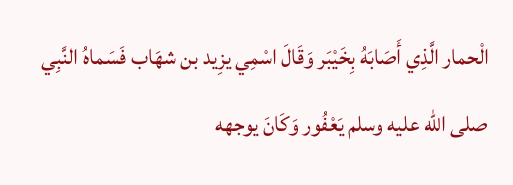الْحمار الَّذِي أَصَابَهُ بِخَيْبَر وَقَالَ اسْمِي يزِيد بن شهَاب فَسَماهُ النَّبِي صلى الله عليه وسلم يَعْفُور وَكَانَ يوجهه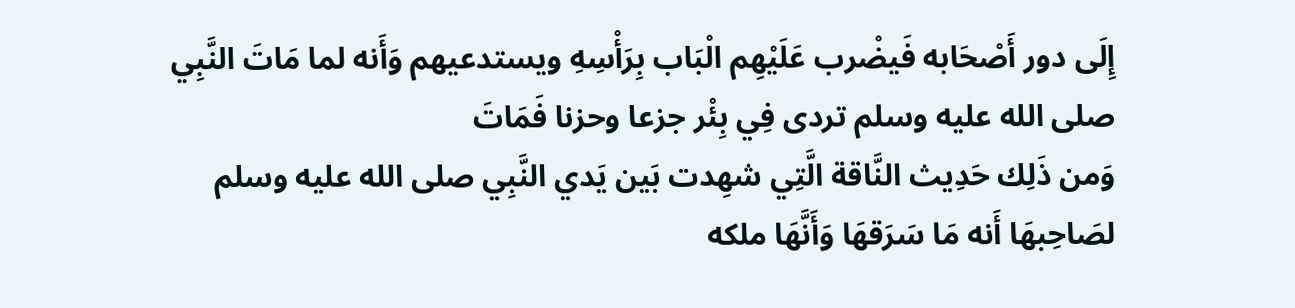إِلَى دور أَصْحَابه فَيضْرب عَلَيْهِم الْبَاب بِرَأْسِهِ ويستدعيهم وَأَنه لما مَاتَ النَّبِي صلى الله عليه وسلم تردى فِي بِئْر جزعا وحزنا فَمَاتَ
وَمن ذَلِك حَدِيث النَّاقة الَّتِي شهِدت بَين يَدي النَّبِي صلى الله عليه وسلم لصَاحِبهَا أَنه مَا سَرَقهَا وَأَنَّهَا ملكه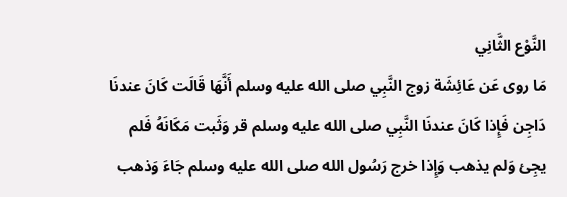النَّوْع الثَّانِي
مَا روى عَن عَائِشَة زوج النَّبِي صلى الله عليه وسلم أَنَّهَا قَالَت كَانَ عندنَا دَاجِن فَإِذا كَانَ عندنَا النَّبِي صلى الله عليه وسلم قر وَثَبت مَكَانَهُ فَلم يجِئ وَلم يذهب وَإِذا خرج رَسُول الله صلى الله عليه وسلم جَاءَ وَذهب